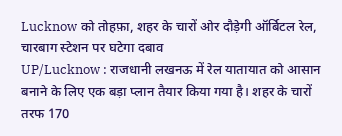Lucknow को तोहफ़ा, शहर के चारों ओर दौड़ेगी ऑर्बिटल रेल, चारबाग स्टेशन पर घटेगा दबाव
UP/Lucknow : राजधानी लखनऊ में रेल यातायात को आसान बनाने के लिए एक बड़ा प्लान तैयार किया गया है। शहर के चारों तरफ 170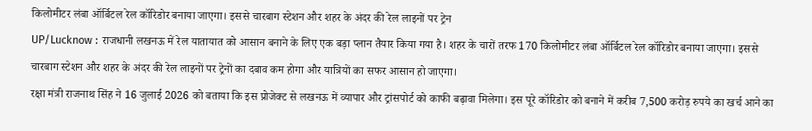किलोमीटर लंबा ऑर्बिटल रेल कॉरिडोर बनाया जाएगा। इससे चारबाग स्टेशन और शहर के अंदर की रेल लाइनों पर ट्रेन
UP/Lucknow : राजधानी लखनऊ में रेल यातायात को आसान बनाने के लिए एक बड़ा प्लान तैयार किया गया है। शहर के चारों तरफ 170 किलोमीटर लंबा ऑर्बिटल रेल कॉरिडोर बनाया जाएगा। इससे चारबाग स्टेशन और शहर के अंदर की रेल लाइनों पर ट्रेनों का दबाव कम होगा और यात्रियों का सफर आसान हो जाएगा।
रक्षा मंत्री राजनाथ सिंह ने 16 जुलाई 2026 को बताया कि इस प्रोजेक्ट से लखनऊ में व्यापार और ट्रांसपोर्ट को काफी बढ़ावा मिलेगा। इस पूरे कॉरिडोर को बनाने में करीब 7,500 करोड़ रुपये का खर्च आने का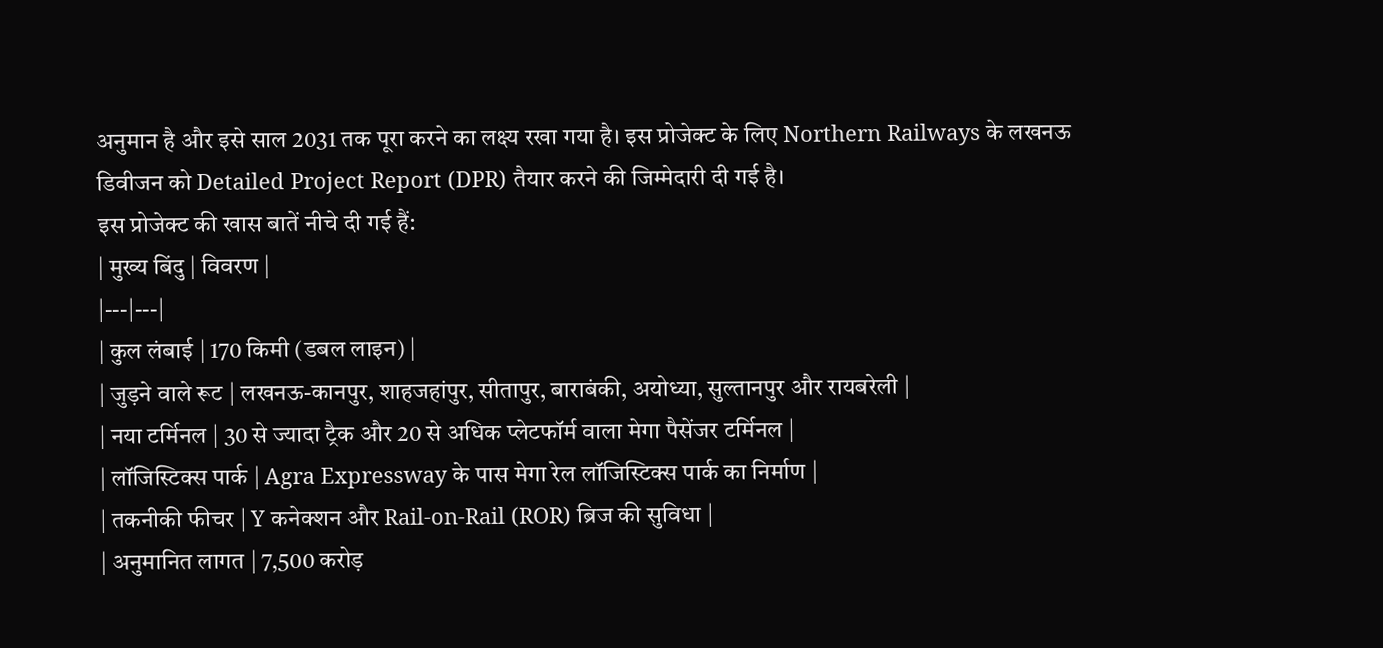अनुमान है और इसे साल 2031 तक पूरा करने का लक्ष्य रखा गया है। इस प्रोजेक्ट के लिए Northern Railways के लखनऊ डिवीजन को Detailed Project Report (DPR) तैयार करने की जिम्मेदारी दी गई है।
इस प्रोजेक्ट की खास बातें नीचे दी गई हैं:
| मुख्य बिंदु | विवरण |
|---|---|
| कुल लंबाई | 170 किमी (डबल लाइन) |
| जुड़ने वाले रूट | लखनऊ-कानपुर, शाहजहांपुर, सीतापुर, बाराबंकी, अयोध्या, सुल्तानपुर और रायबरेली |
| नया टर्मिनल | 30 से ज्यादा ट्रैक और 20 से अधिक प्लेटफॉर्म वाला मेगा पैसेंजर टर्मिनल |
| लॉजिस्टिक्स पार्क | Agra Expressway के पास मेगा रेल लॉजिस्टिक्स पार्क का निर्माण |
| तकनीकी फीचर | Y कनेक्शन और Rail-on-Rail (ROR) ब्रिज की सुविधा |
| अनुमानित लागत | 7,500 करोड़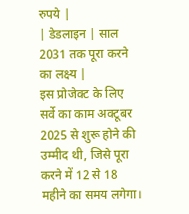रुपये |
| डेडलाइन | साल 2031 तक पूरा करने का लक्ष्य |
इस प्रोजेक्ट के लिए सर्वे का काम अक्टूबर 2025 से शुरू होने की उम्मीद थी, जिसे पूरा करने में 12 से 18 महीने का समय लगेगा।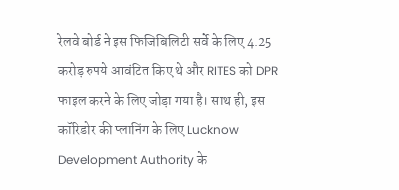रेलवे बोर्ड ने इस फिजिबिलिटी सर्वे के लिए 4.25 करोड़ रुपये आवंटित किए थे और RITES को DPR फाइल करने के लिए जोड़ा गया है। साथ ही, इस कॉरिडोर की प्लानिंग के लिए Lucknow Development Authority के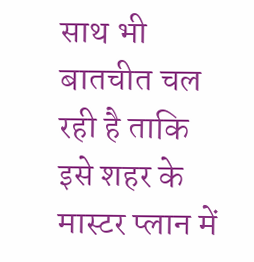साथ भी बातचीत चल रही है ताकि इसे शहर के मास्टर प्लान में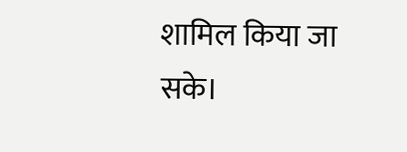शामिल किया जा सके।